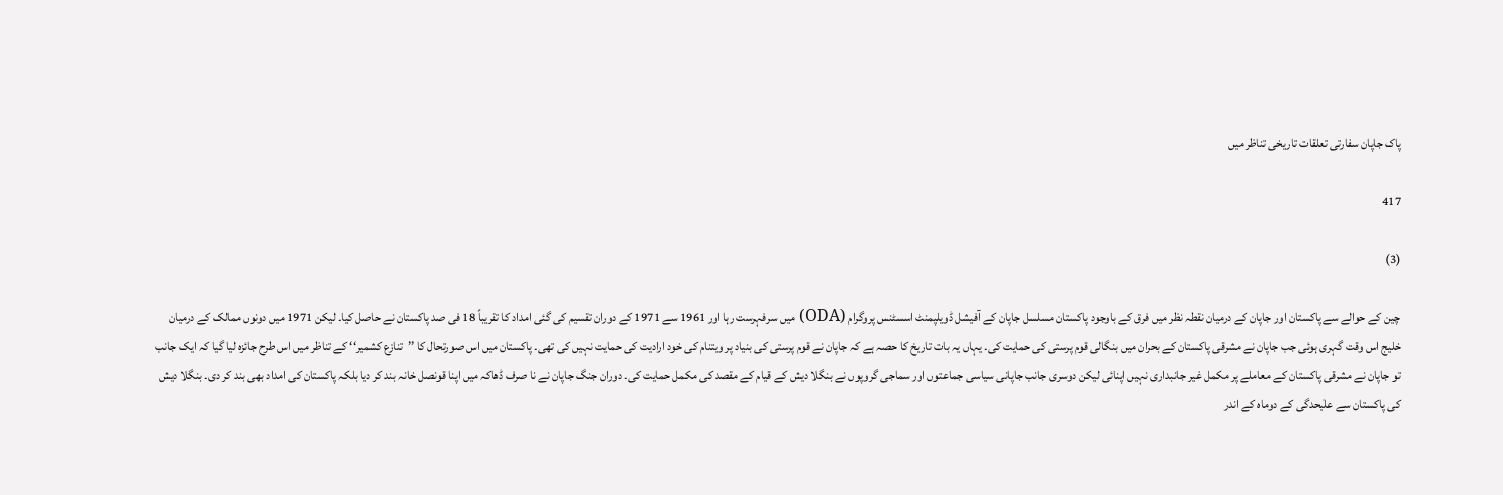پاک جاپان سفارتی تعلقات تاریخی تناظر میں

417

(3)

چین کے حوالے سے پاکستان اور جاپان کے درمیان نقطہ نظر میں فرق کے باوجود پاکستان مسلسل جاپان کے آفیشل ڈویلپمنٹ اسسٹنس پروگرام (ODA) میں سرفہرست رہا اور 1961 سے 1971 کے دوران تقسیم کی گئی امداد کا تقریباً 18 فی صد پاکستان نے حاصل کیا۔ لیکن 1971 میں دونوں ممالک کے درمیان خلیج اس وقت گہری ہوئی جب جاپان نے مشرقی پاکستان کے بحران میں بنگالی قوم پرستی کی حمایت کی۔ یہاں یہ بات تاریخ کا حصہ ہے کہ جاپان نے قوم پرستی کی بنیاد پر ویتنام کی خود ارادیت کی حمایت نہیں کی تھی۔ پاکستان میں اس صورتحال کا ’’تنازع کشمیر‘‘ کے تناظر میں اس طرح جائزہ لیا گیا کہ ایک جانب تو جاپان نے مشرقی پاکستان کے معاملے پر مکمل غیر جانبداری نہیں اپنائی لیکن دوسری جانب جاپانی سیاسی جماعتوں اور سماجی گروپوں نے بنگلا دیش کے قیام کے مقصد کی مکمل حمایت کی۔ دوران جنگ جاپان نے نا صرف ڈھاکہ میں اپنا قونصل خانہ بند کر دیا بلکہ پاکستان کی امداد بھی بند کر دی۔ بنگلا دیش کی پاکستان سے علٰیحدگی کے دوماہ کے اندر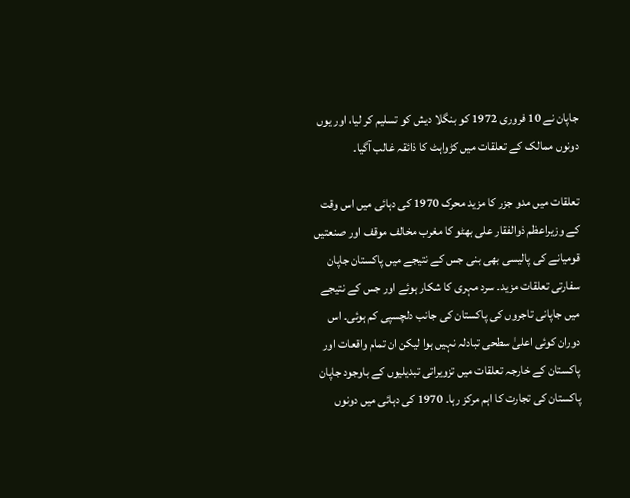جاپان نے 10 فروری 1972 کو بنگلا دیش کو تسلیم کر لیا، اور یوں دونوں ممالک کے تعلقات میں کڑواہٹ کا ذائقہ غالب آگیا۔

تعلقات میں مدو جزر کا مزید محرک 1970 کی دہائی میں اس وقت کے وزیراعظم ذوالفقار علی بھٹو کا مغرب مخالف موقف اور صنعتیں قومیانے کی پالیسی بھی بنی جس کے نتیجے میں پاکستان جاپان سفارتی تعلقات مزید۔ سرد مہری کا شکار ہوئے اور جس کے نتیجے میں جاپانی تاجروں کی پاکستان کی جانب دلچسپی کم ہوئی۔ اس دوران کوئی اعلیٰ سطحی تبادلہ نہیں ہوا لیکن ان تمام واقعات اور پاکستان کے خارجہ تعلقات میں تزویراتی تبدیلیوں کے باوجود جاپان پاکستان کی تجارت کا اہم مرکز رہا۔ 1970 کی دہائی میں دونوں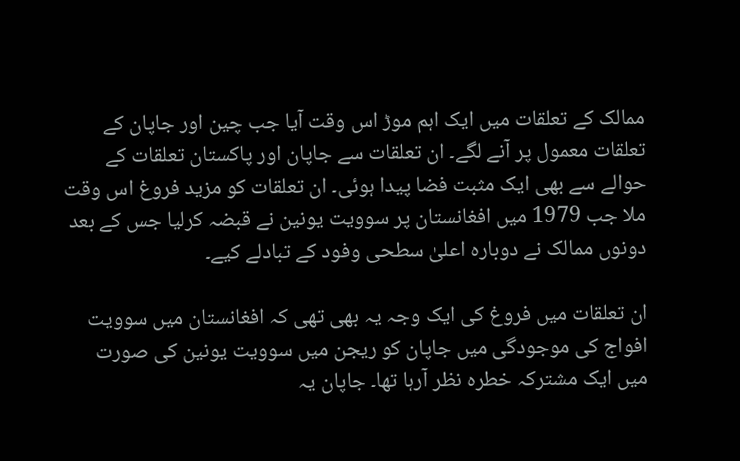ممالک کے تعلقات میں ایک اہم موڑ اس وقت آیا جب چین اور جاپان کے تعلقات معمول پر آنے لگے۔ ان تعلقات سے جاپان اور پاکستان تعلقات کے حوالے سے بھی ایک مثبت فضا پیدا ہوئی۔ ان تعلقات کو مزید فروغ اس وقت ملا جب 1979 میں افغانستان پر سوویت یونین نے قبضہ کرلیا جس کے بعد دونوں ممالک نے دوبارہ اعلیٰ سطحی وفود کے تبادلے کیے۔

ان تعلقات میں فروغ کی ایک وجہ یہ بھی تھی کہ افغانستان میں سوویت افواج کی موجودگی میں جاپان کو ریجن میں سوویت یونین کی صورت میں ایک مشترکہ خطرہ نظر آرہا تھا۔ جاپان یہ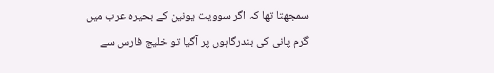سمجھتا تھا کہ اگر سوویت یونین کے بحیرہ عرب میں گرم پانی کی بندرگاہوں پر آگیا تو خلیج فارس سے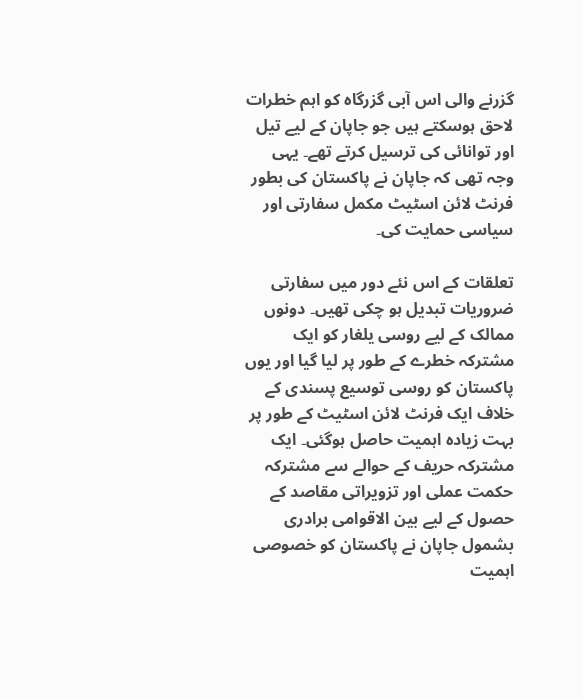گزرنے والی اس آبی گزرگاہ کو اہم خطرات لاحق ہوسکتے ہیں جو جاپان کے لیے تیل اور توانائی کی ترسیل کرتے تھے۔ یہی وجہ تھی کہ جاپان نے پاکستان کی بطور فرنٹ لائن اسٹیٹ مکمل سفارتی اور سیاسی حمایت کی۔

تعلقات کے اس نئے دور میں سفارتی ضروریات تبدیل ہو چکی تھیں۔ دونوں ممالک کے لیے روسی یلغار کو ایک مشترکہ خطرے کے طور پر لیا گیا اور یوں پاکستان کو روسی توسیع پسندی کے خلاف ایک فرنٹ لائن اسٹیٹ کے طور پر بہت زیادہ اہمیت حاصل ہوگئی۔ ایک مشترکہ حریف کے حوالے سے مشترکہ حکمت عملی اور تزویراتی مقاصد کے حصول کے لیے بین الاقوامی برادری بشمول جاپان نے پاکستان کو خصوصی اہمیت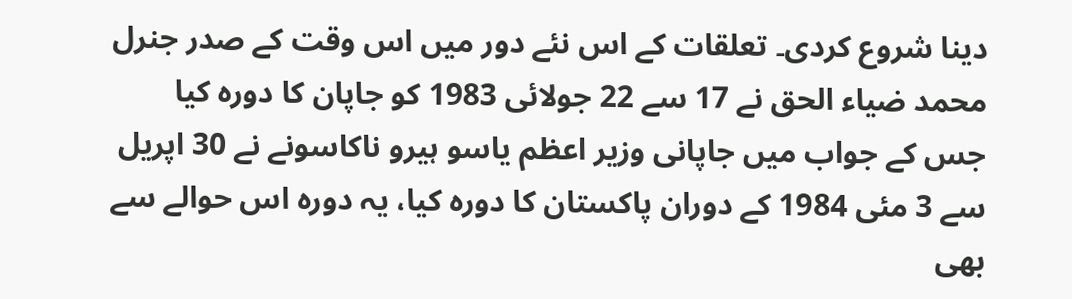دینا شروع کردی۔ تعلقات کے اس نئے دور میں اس وقت کے صدر جنرل محمد ضیاء الحق نے 17 سے 22 جولائی 1983 کو جاپان کا دورہ کیا جس کے جواب میں جاپانی وزیر اعظم یاسو ہیرو ناکاسونے نے 30 اپریل سے 3 مئی 1984 کے دوران پاکستان کا دورہ کیا، یہ دورہ اس حوالے سے بھی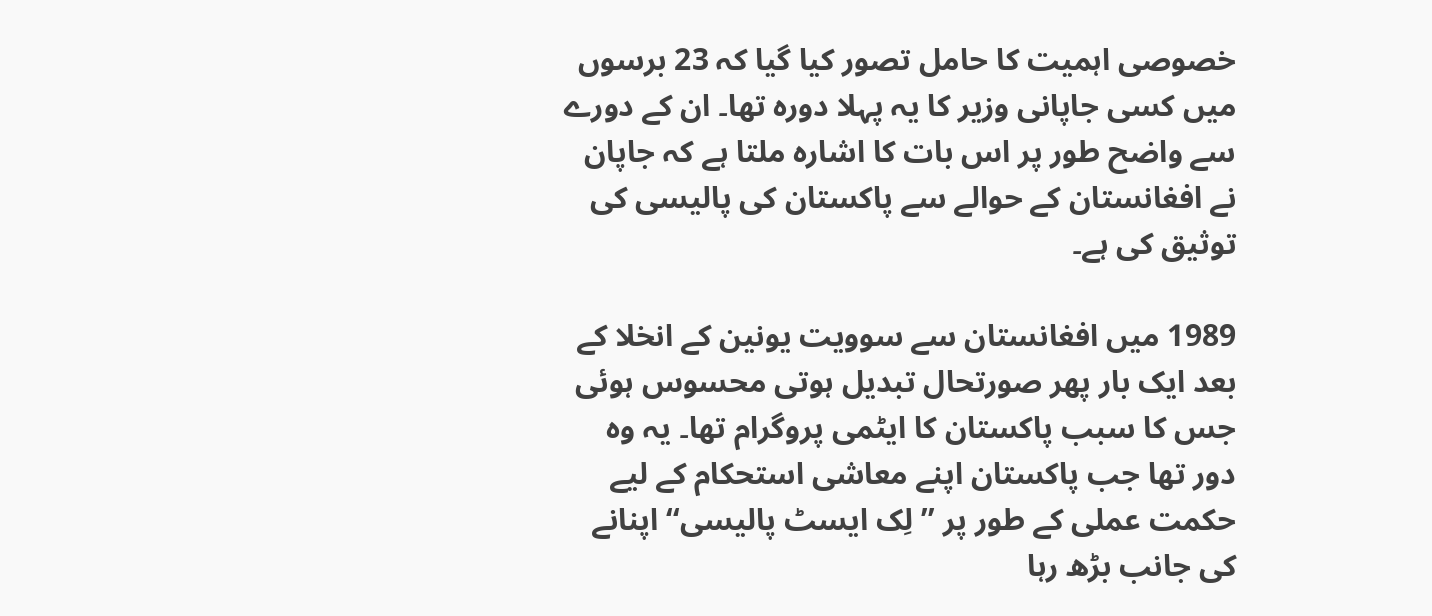خصوصی اہمیت کا حامل تصور کیا گیا کہ 23 برسوں میں کسی جاپانی وزیر کا یہ پہلا دورہ تھا۔ ان کے دورے سے واضح طور پر اس بات کا اشارہ ملتا ہے کہ جاپان نے افغانستان کے حوالے سے پاکستان کی پالیسی کی توثیق کی ہے۔

1989 میں افغانستان سے سوویت یونین کے انخلا کے بعد ایک بار پھر صورتحال تبدیل ہوتی محسوس ہوئی جس کا سبب پاکستان کا ایٹمی پروگرام تھا۔ یہ وہ دور تھا جب پاکستان اپنے معاشی استحکام کے لیے حکمت عملی کے طور پر ’’لِک ایسٹ پالیسی‘‘ اپنانے کی جانب بڑھ رہا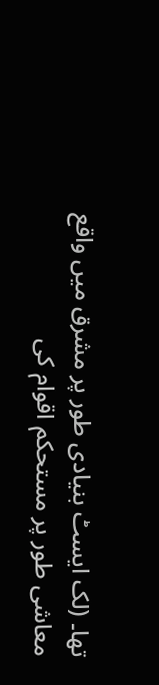تھا۔ (لک ایسٹ بنیادی طور پر مشرق میں واقع معاشی طور پر مستحکم اقوام کی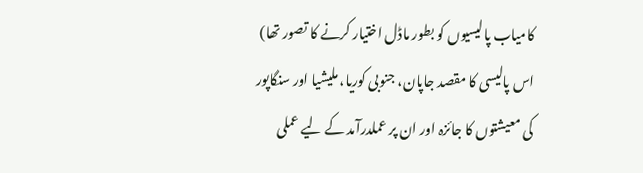کامیاب پالیسیوں کو بطور ماڈل اختیار کرنے کا تصور تھا) اس پالیسی کا مقصد جاپان، جنوبی کوریا، ملیشیا اور سنگاپور کی معیشتوں کا جائزہ اور ان پر عملدرآمد کے لیے عملی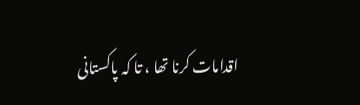اقدامات کرنا تھا ، تا کہ پاکستانی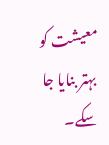معیشت کو بہتر بنایا جا سکے۔